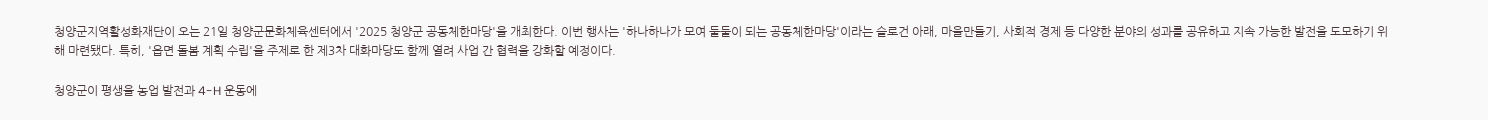청양군지역활성화재단이 오는 21일 청양군문화체육센터에서 '2025 청양군 공동체한마당'을 개최한다. 이번 행사는 '하나하나가 모여 둘둘이 되는 공동체한마당'이라는 슬로건 아래, 마을만들기, 사회적 경제 등 다양한 분야의 성과를 공유하고 지속 가능한 발전을 도모하기 위해 마련됐다. 특히, '읍면 돌봄 계획 수립'을 주제로 한 제3차 대화마당도 함께 열려 사업 간 협력을 강화할 예정이다.

청양군이 평생을 농업 발전과 4-H 운동에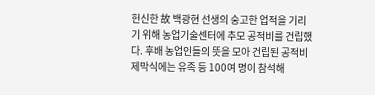헌신한 故 백광현 선생의 숭고한 업적을 기리기 위해 농업기술센터에 추모 공적비를 건립했다. 후배 농업인들의 뜻을 모아 건립된 공적비 제막식에는 유족 등 100여 명이 참석해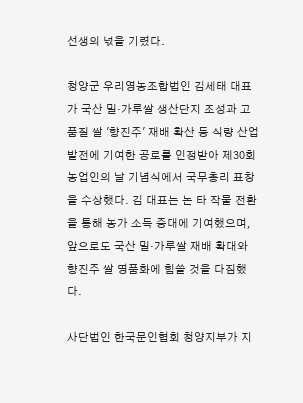선생의 넋을 기렸다.

청양군 우리영농조합법인 김세태 대표가 국산 밀·가루쌀 생산단지 조성과 고품질 쌀 '향진주' 재배 확산 등 식량 산업 발전에 기여한 공로를 인정받아 제30회 농업인의 날 기념식에서 국무총리 표창을 수상했다. 김 대표는 논 타 작물 전환을 통해 농가 소득 증대에 기여했으며, 앞으로도 국산 밀·가루쌀 재배 확대와 향진주 쌀 명품화에 힘쓸 것을 다짐했다.

사단법인 한국문인협회 청양지부가 지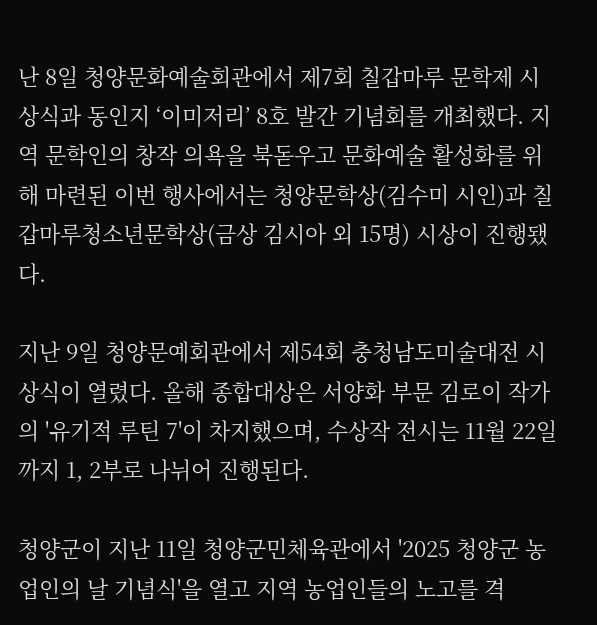난 8일 청양문화예술회관에서 제7회 칠갑마루 문학제 시상식과 동인지 ‘이미저리’ 8호 발간 기념회를 개최했다. 지역 문학인의 창작 의욕을 북돋우고 문화예술 활성화를 위해 마련된 이번 행사에서는 청양문학상(김수미 시인)과 칠갑마루청소년문학상(금상 김시아 외 15명) 시상이 진행됐다.

지난 9일 청양문예회관에서 제54회 충청남도미술대전 시상식이 열렸다. 올해 종합대상은 서양화 부문 김로이 작가의 '유기적 루틴 7'이 차지했으며, 수상작 전시는 11월 22일까지 1, 2부로 나뉘어 진행된다.

청양군이 지난 11일 청양군민체육관에서 '2025 청양군 농업인의 날 기념식'을 열고 지역 농업인들의 노고를 격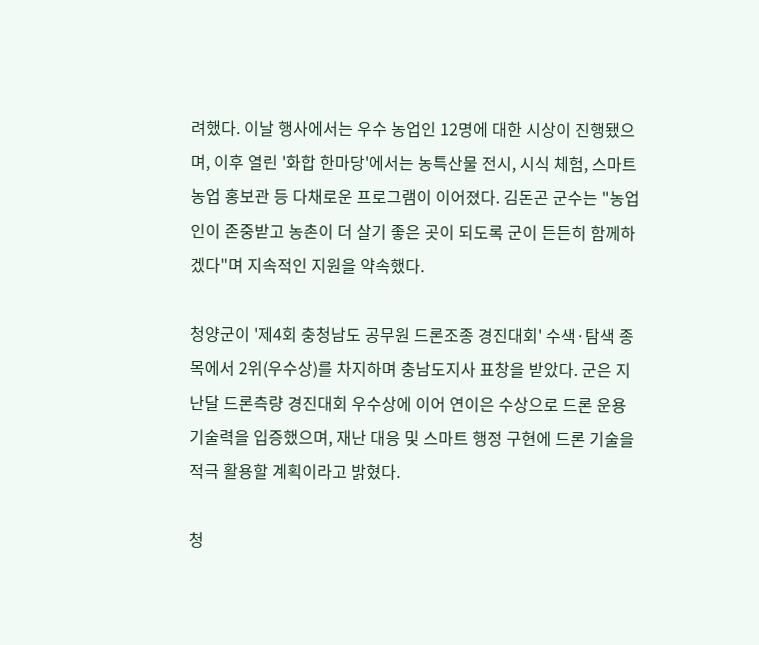려했다. 이날 행사에서는 우수 농업인 12명에 대한 시상이 진행됐으며, 이후 열린 '화합 한마당'에서는 농특산물 전시, 시식 체험, 스마트농업 홍보관 등 다채로운 프로그램이 이어졌다. 김돈곤 군수는 "농업인이 존중받고 농촌이 더 살기 좋은 곳이 되도록 군이 든든히 함께하겠다"며 지속적인 지원을 약속했다.

청양군이 '제4회 충청남도 공무원 드론조종 경진대회' 수색·탐색 종목에서 2위(우수상)를 차지하며 충남도지사 표창을 받았다. 군은 지난달 드론측량 경진대회 우수상에 이어 연이은 수상으로 드론 운용 기술력을 입증했으며, 재난 대응 및 스마트 행정 구현에 드론 기술을 적극 활용할 계획이라고 밝혔다.

청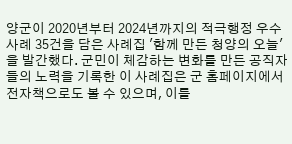양군이 2020년부터 2024년까지의 적극행정 우수사례 35건을 담은 사례집 '함께 만든 청양의 오늘'을 발간했다. 군민이 체감하는 변화를 만든 공직자들의 노력을 기록한 이 사례집은 군 홈페이지에서 전자책으로도 볼 수 있으며, 이를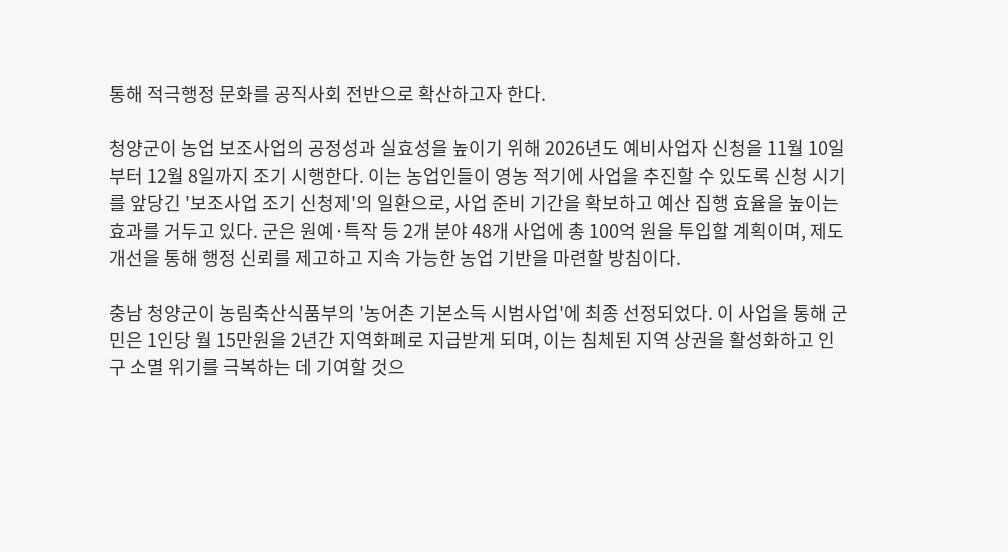통해 적극행정 문화를 공직사회 전반으로 확산하고자 한다.

청양군이 농업 보조사업의 공정성과 실효성을 높이기 위해 2026년도 예비사업자 신청을 11월 10일부터 12월 8일까지 조기 시행한다. 이는 농업인들이 영농 적기에 사업을 추진할 수 있도록 신청 시기를 앞당긴 '보조사업 조기 신청제'의 일환으로, 사업 준비 기간을 확보하고 예산 집행 효율을 높이는 효과를 거두고 있다. 군은 원예·특작 등 2개 분야 48개 사업에 총 100억 원을 투입할 계획이며, 제도 개선을 통해 행정 신뢰를 제고하고 지속 가능한 농업 기반을 마련할 방침이다.

충남 청양군이 농림축산식품부의 '농어촌 기본소득 시범사업'에 최종 선정되었다. 이 사업을 통해 군민은 1인당 월 15만원을 2년간 지역화폐로 지급받게 되며, 이는 침체된 지역 상권을 활성화하고 인구 소멸 위기를 극복하는 데 기여할 것으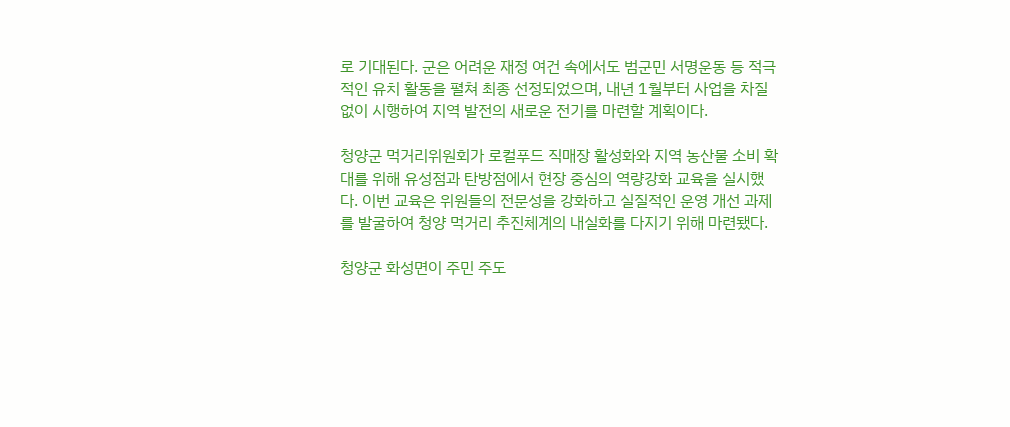로 기대된다. 군은 어려운 재정 여건 속에서도 범군민 서명운동 등 적극적인 유치 활동을 펼쳐 최종 선정되었으며, 내년 1월부터 사업을 차질 없이 시행하여 지역 발전의 새로운 전기를 마련할 계획이다.

청양군 먹거리위원회가 로컬푸드 직매장 활성화와 지역 농산물 소비 확대를 위해 유성점과 탄방점에서 현장 중심의 역량강화 교육을 실시했다. 이번 교육은 위원들의 전문성을 강화하고 실질적인 운영 개선 과제를 발굴하여 청양 먹거리 추진체계의 내실화를 다지기 위해 마련됐다.

청양군 화성면이 주민 주도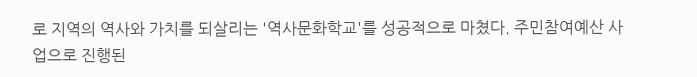로 지역의 역사와 가치를 되살리는 '역사문화학교'를 성공적으로 마쳤다. 주민참여예산 사업으로 진행된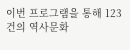이번 프로그램을 통해 123건의 역사문화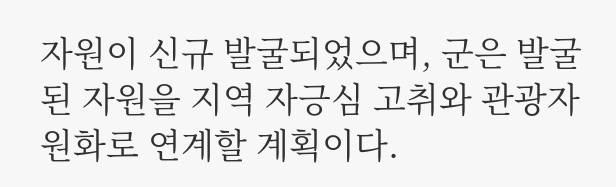자원이 신규 발굴되었으며, 군은 발굴된 자원을 지역 자긍심 고취와 관광자원화로 연계할 계획이다.